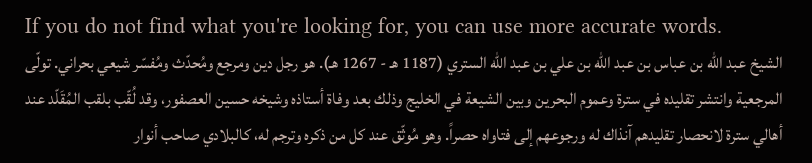If you do not find what you're looking for, you can use more accurate words.
الشيخ عبد الله بن عباس بن عبد الله بن علي بن عبد الله الستري (1187 هـ - 1267 هـ). هو رجل دين ومرجع ومُحدّث ومُفسّر شيعي بحراني. تولّى المرجعية وانتشر تقليده في سترة وعموم البحرين وبين الشيعة في الخليج وذلك بعد وفاة أستاذه وشيخه حسين العصفور، وقد لُقّب بلقب المُقَلّد عند أهالي سترة لانحصار تقليدهم آنذاك له ورجوعهم إلى فتاواه حصراً. وهو مُوثّق عند كل من ذكره وترجم له، كالبلادي صاحب أنوار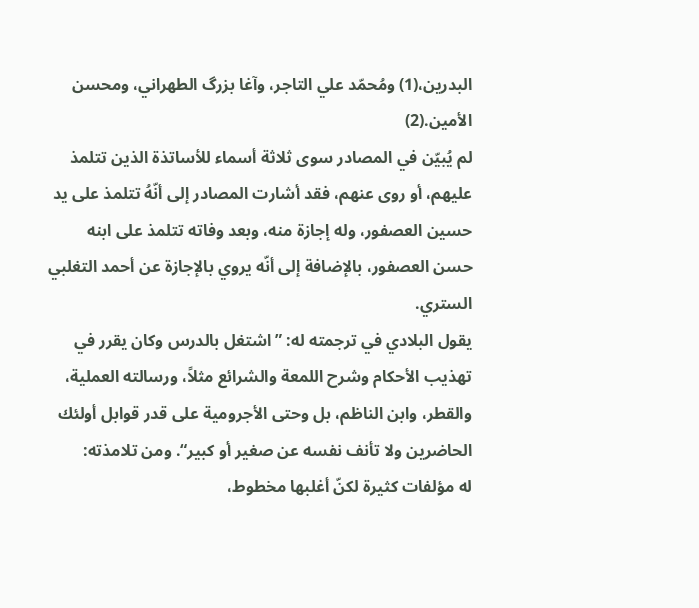البدرين،(1) ومُحمّد علي التاجر، وآغا بزرگ الطهراني، ومحسن الأمين.(2)
لم يُبيّن في المصادر سوى ثلاثة أسماء للأساتذة الذين تتلمذ عليهم، أو روى عنهم، فقد أشارت المصادر إلى أنّهُ تتلمذ على يد حسين العصفور، وله إجازة منه، وبعد وفاته تتلمذ على ابنه حسن العصفور، بالإضافة إلى أنّه يروي بالإجازة عن أحمد التغلبي الستري.
يقول البلادي في ترجمته له: ”اشتغل بالدرس وكان يقرر في تهذيب الأحكام وشرح اللمعة والشرائع مثلاً، ورسالته العملية، والقطر، وابن الناظم، بل وحتى الأجرومية على قدر قوابل أولئك الحاضرين ولا تأنف نفسه عن صغير أو كبير“. ومن تلامذته:
له مؤلفات كثيرة لكنّ أغلبها مخطوط،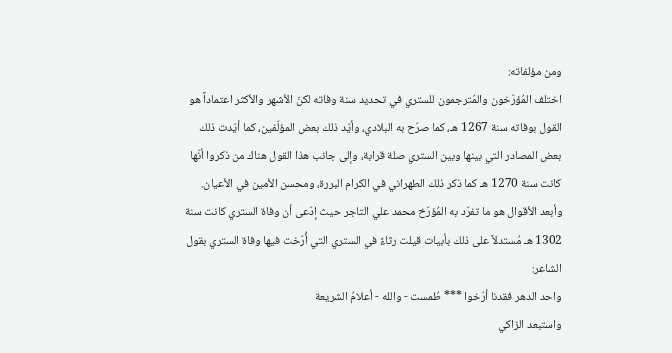ومن مؤلفاته:
اختلف المُؤرّخون والمُترجمون للستري في تحديد سنة وفاته لكنّ الأشهر والأكثر اعتماداً هو القول بوفاته سنة 1267 هـ، كما صرّح به البلادي، وأيّد ذلك بعض المؤلّفين، كما أيّدت ذلك بعض المصادر التي بينها وبين الستري صلة قرابة، وإلى جانب هذا القول هناك من ذكروا أنّها كانت سنة 1270 هـ كما ذكر ذلك الطهراني في الكرام البررة، ومحسن الأمين في الأعيان. وأبعد الأقوال هو ما تفرّد به المُؤرّخ محمد علي التاجر حيث إدّعى أن وفاة الستري كانت سنة 1302 هـ مُستدلاً على ذلك بأبيات قيلت رثاءً في الستري التي أُرّخت فيها وفاة الستري بقول الشاعر:
واحد الدهر فقدنا أرّخوا *** طُمست - والله - أعلامُ الشريعة
واستبعد الزاكي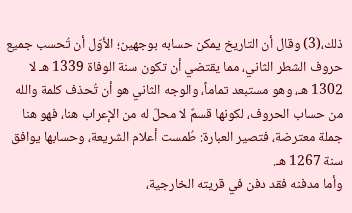ذلك،(3) وقال أن التاريخ يمكن حسابه بوجهين؛ الأوّل أن تُحسب جميع حروف الشطر الثاني، مما يقتضي أن تكون سنة الوفاة 1339 هـ لا 1302 هـ، وهو مستبعد تماماً، والوجه الثاني هو أن تُحذف كلمة والله من حساب الحروف، لكونها قسمٌ لا محلّ له من الإعراب هنا، فهو هنا جملة معترضة، فتصير العبارة: طُمست أعلام الشريعة، وحسابها يوافق سنة 1267 هـ.
وأما مدفنه فقد دفن في قريته الخارجية،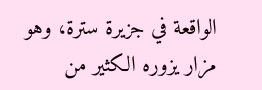الواقعة في جزيرة سترة، وهو مزار يزوره الكثير من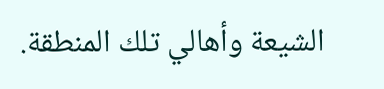الشيعة وأهالي تلك المنطقة.